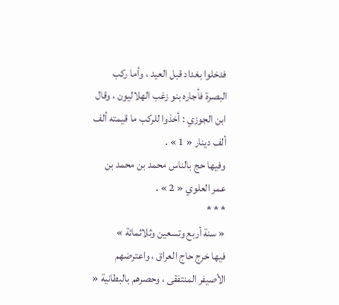فدخلوا بغداد قبل العيد ، وأما ركب البصرة فأجاره بنو زغب الهلاليون ، وقال ابن الجوزي : أخذوا للركب ما قيمته ألف ألف دينار « 1 » .
وفيها حج بالناس محمد بن محمد بن عمر العلوي « 2 » .
* * *
« سنة أربع وتسعين وثلاثمائة »
فيها خرج حاج العراق ، واعترضهم الأصيفر المنتفقى ، وحصرهم بالبطانية «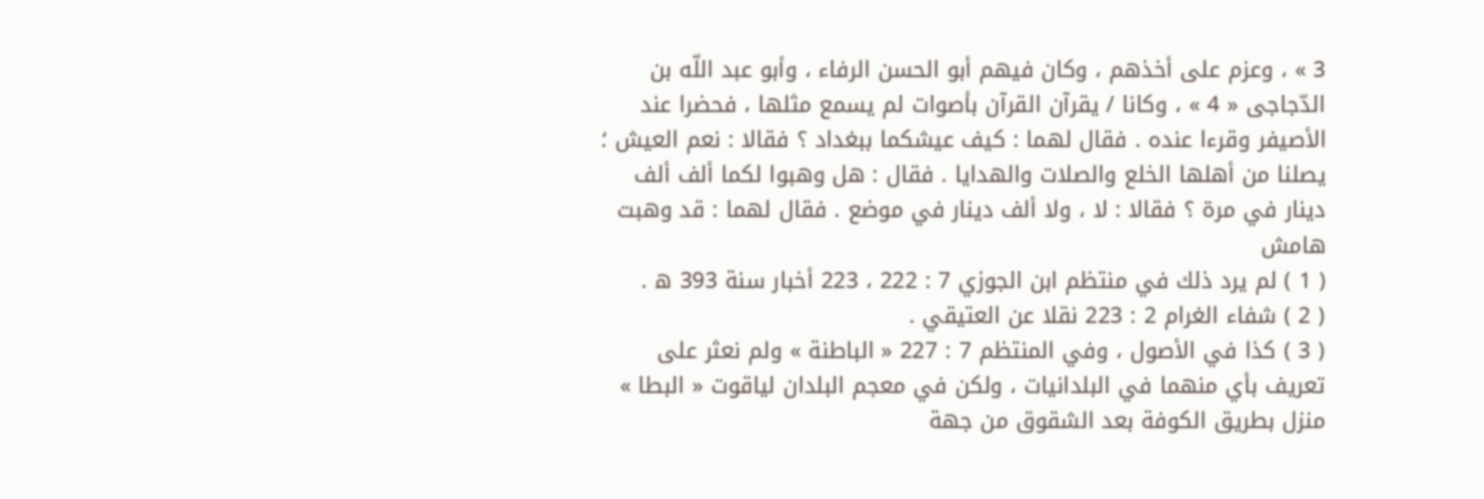3 » ، وعزم على أخذهم ، وكان فيهم أبو الحسن الرفاء ، وأبو عبد اللّه بن الدّجاجى « 4 » ، وكانا / يقرآن القرآن بأصوات لم يسمع مثلها ، فحضرا عند الأصيفر وقرءا عنده . فقال لهما : كيف عيشكما ببغداد ؟ فقالا : نعم العيش ؛ يصلنا من أهلها الخلع والصلات والهدايا . فقال : هل وهبوا لكما ألف ألف دينار في مرة ؟ فقالا : لا ، ولا ألف دينار في موضع . فقال لهما : قد وهبت
هامش
( 1 ) لم يرد ذلك في منتظم ابن الجوزي 7 : 222 ، 223 أخبار سنة 393 ه .
( 2 ) شفاء الغرام 2 : 223 نقلا عن العتيقي .
( 3 ) كذا في الأصول ، وفي المنتظم 7 : 227 « الباطنة » ولم نعثر على تعريف بأي منهما في البلدانيات ، ولكن في معجم البلدان لياقوت « البطا » منزل بطريق الكوفة بعد الشقوق من جهة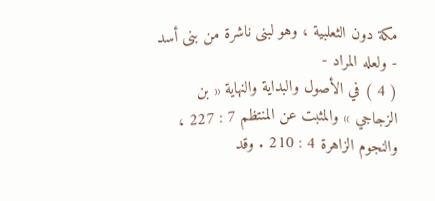مكة دون الثعلبية ، وهو لبنى ناشرة من بنى أسد - ولعله المراد -
( 4 ) في الأصول والبداية والنهاية « بن الزجاجي » والمثبت عن المنتظم 7 : 227 ، والنجوم الزاهرة 4 : 210 . وقد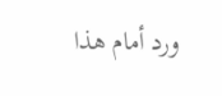ورد أمام هذا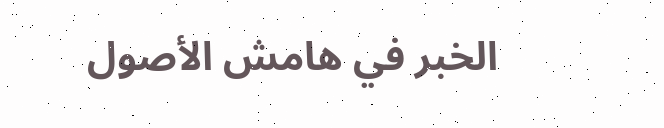الخبر في هامش الأصول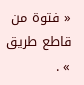« فتوة من قاطع طريق » .